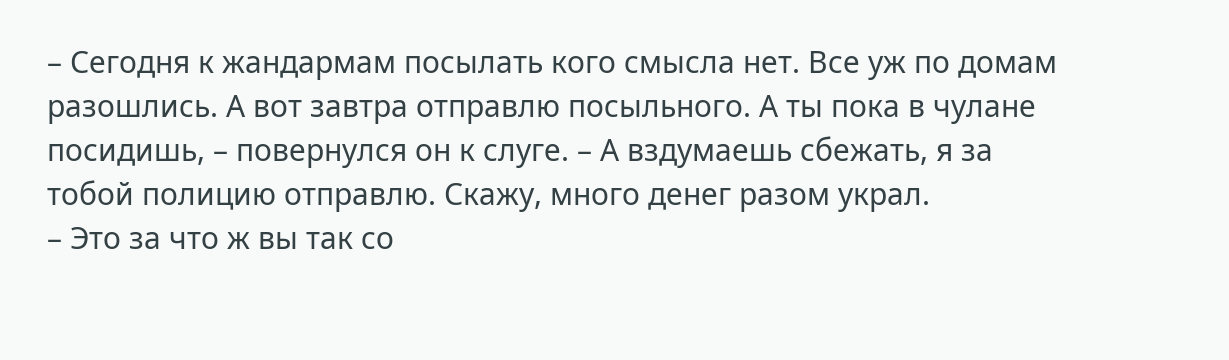– Сегодня к жандармам посылать кого смысла нет. Все уж по домам разошлись. А вот завтра отправлю посыльного. А ты пока в чулане посидишь, – повернулся он к слуге. – А вздумаешь сбежать, я за тобой полицию отправлю. Скажу, много денег разом украл.
– Это за что ж вы так со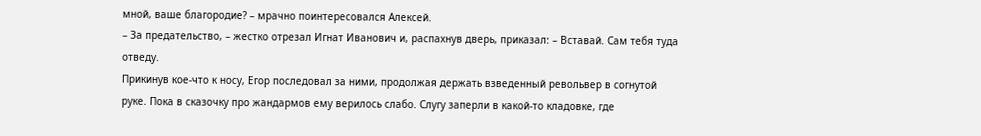мной, ваше благородие? – мрачно поинтересовался Алексей.
– За предательство, – жестко отрезал Игнат Иванович и, распахнув дверь, приказал: – Вставай. Сам тебя туда отведу.
Прикинув кое-что к носу, Егор последовал за ними, продолжая держать взведенный револьвер в согнутой руке. Пока в сказочку про жандармов ему верилось слабо. Слугу заперли в какой-то кладовке, где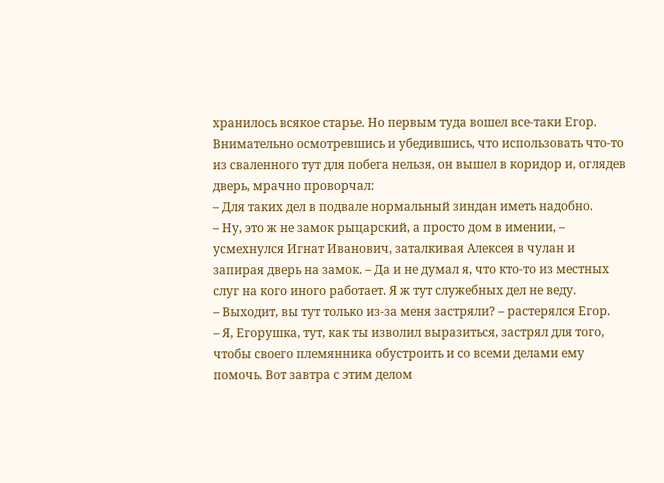хранилось всякое старье. Но первым туда вошел все-таки Егор. Внимательно осмотревшись и убедившись, что использовать что-то из сваленного тут для побега нельзя, он вышел в коридор и, оглядев дверь, мрачно проворчал:
– Для таких дел в подвале нормальный зиндан иметь надобно.
– Ну, это ж не замок рыцарский, а просто дом в имении, – усмехнулся Игнат Иванович, заталкивая Алексея в чулан и запирая дверь на замок. – Да и не думал я, что кто-то из местных слуг на кого иного работает. Я ж тут служебных дел не веду.
– Выходит, вы тут только из-за меня застряли? – растерялся Егор.
– Я, Егорушка, тут, как ты изволил выразиться, застрял для того, чтобы своего племянника обустроить и со всеми делами ему помочь. Вот завтра с этим делом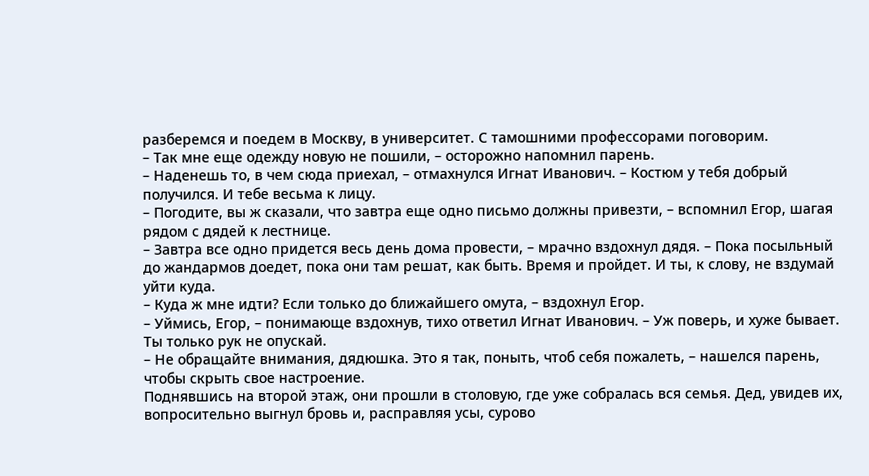разберемся и поедем в Москву, в университет. С тамошними профессорами поговорим.
– Так мне еще одежду новую не пошили, – осторожно напомнил парень.
– Наденешь то, в чем сюда приехал, – отмахнулся Игнат Иванович. – Костюм у тебя добрый получился. И тебе весьма к лицу.
– Погодите, вы ж сказали, что завтра еще одно письмо должны привезти, – вспомнил Егор, шагая рядом с дядей к лестнице.
– Завтра все одно придется весь день дома провести, – мрачно вздохнул дядя. – Пока посыльный до жандармов доедет, пока они там решат, как быть. Время и пройдет. И ты, к слову, не вздумай уйти куда.
– Куда ж мне идти? Если только до ближайшего омута, – вздохнул Егор.
– Уймись, Егор, – понимающе вздохнув, тихо ответил Игнат Иванович. – Уж поверь, и хуже бывает. Ты только рук не опускай.
– Не обращайте внимания, дядюшка. Это я так, поныть, чтоб себя пожалеть, – нашелся парень, чтобы скрыть свое настроение.
Поднявшись на второй этаж, они прошли в столовую, где уже собралась вся семья. Дед, увидев их, вопросительно выгнул бровь и, расправляя усы, сурово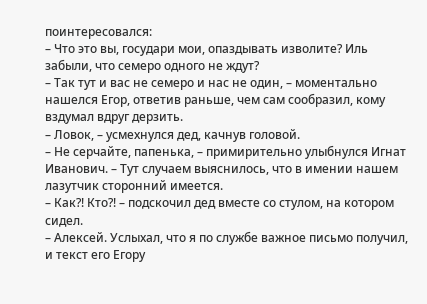поинтересовался:
– Что это вы, государи мои, опаздывать изволите? Иль забыли, что семеро одного не ждут?
– Так тут и вас не семеро и нас не один, – моментально нашелся Егор, ответив раньше, чем сам сообразил, кому вздумал вдруг дерзить.
– Ловок, – усмехнулся дед, качнув головой.
– Не серчайте, папенька, – примирительно улыбнулся Игнат Иванович. – Тут случаем выяснилось, что в имении нашем лазутчик сторонний имеется.
– Как?! Кто?! – подскочил дед вместе со стулом, на котором сидел.
– Алексей. Услыхал, что я по службе важное письмо получил, и текст его Егору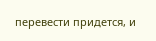перевести придется, и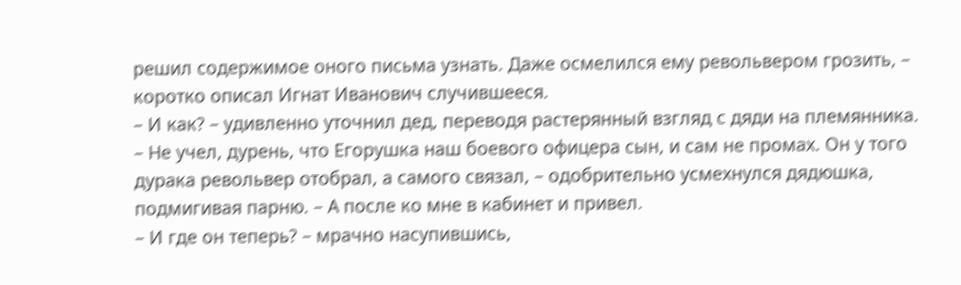решил содержимое оного письма узнать. Даже осмелился ему револьвером грозить, – коротко описал Игнат Иванович случившееся.
– И как? – удивленно уточнил дед, переводя растерянный взгляд с дяди на племянника.
– Не учел, дурень, что Егорушка наш боевого офицера сын, и сам не промах. Он у того дурака револьвер отобрал, а самого связал, – одобрительно усмехнулся дядюшка, подмигивая парню. – А после ко мне в кабинет и привел.
– И где он теперь? – мрачно насупившись,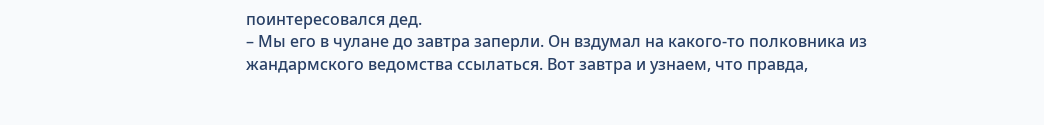поинтересовался дед.
– Мы его в чулане до завтра заперли. Он вздумал на какого-то полковника из жандармского ведомства ссылаться. Вот завтра и узнаем, что правда,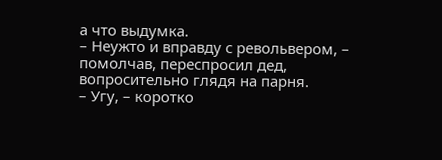а что выдумка.
– Неужто и вправду с револьвером, – помолчав, переспросил дед, вопросительно глядя на парня.
– Угу, – коротко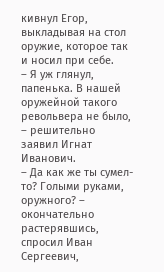кивнул Егор, выкладывая на стол оружие, которое так и носил при себе.
– Я уж глянул, папенька. В нашей оружейной такого револьвера не было, – решительно заявил Игнат Иванович.
– Да как же ты сумел-то? Голыми руками, оружного? – окончательно растерявшись, спросил Иван Сергеевич,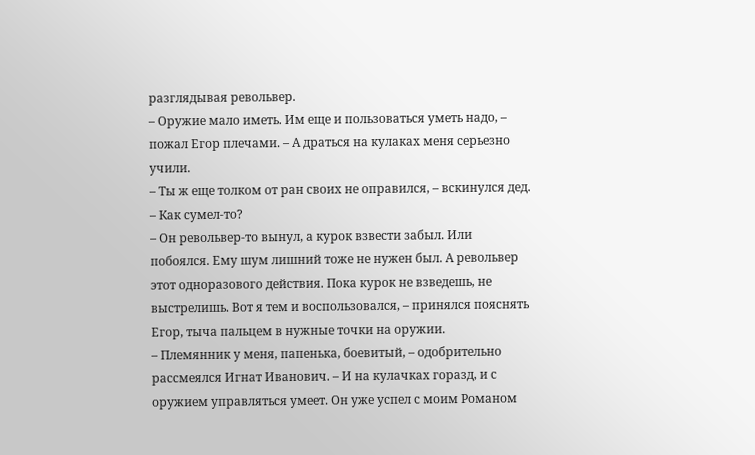разглядывая револьвер.
– Оружие мало иметь. Им еще и пользоваться уметь надо, – пожал Егор плечами. – А драться на кулаках меня серьезно учили.
– Ты ж еще толком от ран своих не оправился, – вскинулся дед. – Как сумел-то?
– Он револьвер-то вынул, а курок взвести забыл. Или побоялся. Ему шум лишний тоже не нужен был. А револьвер этот одноразового действия. Пока курок не взведешь, не выстрелишь. Вот я тем и воспользовался, – принялся пояснять Егор, тыча пальцем в нужные точки на оружии.
– Племянник у меня, папенька, боевитый, – одобрительно рассмеялся Игнат Иванович. – И на кулачках горазд, и с оружием управляться умеет. Он уже успел с моим Романом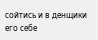сойтись и в денщики его себе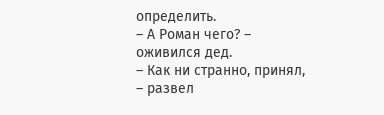определить.
– А Роман чего? – оживился дед.
– Как ни странно, принял, – развел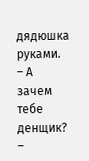дядюшка руками.
– А зачем тебе денщик? –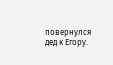повернулся дед к Егору.